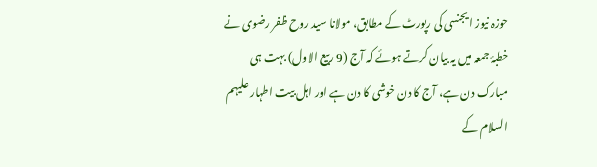حوزہ نیوز ایجنسی کی رپورٹ کے مطابق، مولانا سید روح ظفر رضوی نے خطبۂ جمعہ میں یہ بیان کرتے ہوئے کہ آج (9 ربیع الاول) بہت ہی مبارک دن ہے، آج کا دن خوشی کا دن ہے اور اہل بیت اطہار علیہم السلام کے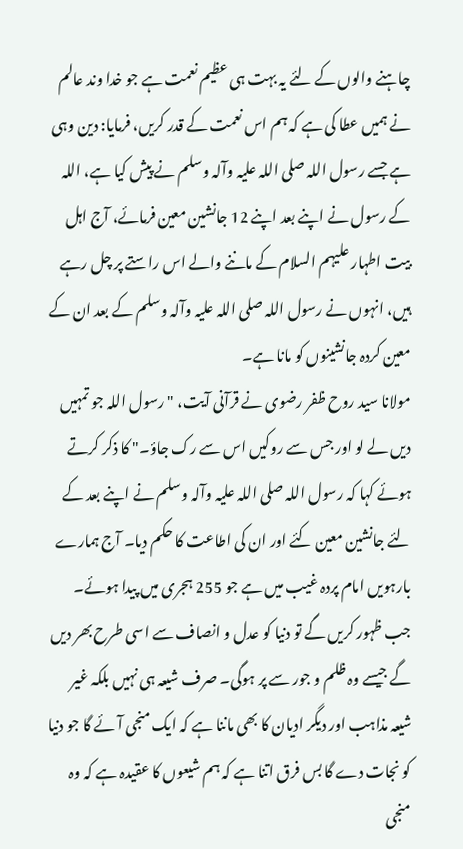چاہنے والوں کے لئے یہ بہت ہی عظیم نعمت ہے جو خدا وند عالم نے ہمیں عطا کی ہے کہ ہم اس نعمت کے قدر کریں، فرمایا: دین وہی ہے جسے رسول اللہ صلی اللہ علیہ وآلہ وسلم نے پیش کیا ہے، اللہ کے رسول نے اپنے بعد اپنے 12 جانشین معین فرمائے، آج اہل بیت اطہار علیہم السلام کے ماننے والے اس راستے پر چل رہے ہیں، انہوں نے رسول اللہ صلی اللہ علیہ وآلہ وسلم کے بعد ان کے معین کردہ جانشینوں کو مانا ہے۔
مولانا سید روح ظفر رضوی نے قرآنی آیت، "رسول اللہ جو تمہیں دیں لے لو اور جس سے روکیں اس سے رک جاؤ۔" کا ذکر کرتے ہوئے کہا کہ رسول اللہ صلی اللہ علیہ وآلہ وسلم نے اپنے بعد کے لئے جانشین معین کئے اور ان کی اطاعت کا حکم دیا۔ آج ہمارے بارہویں امام پردہ غیب میں ہے جو 255 ہجری میں پیدا ہوئے۔ جب ظہور کریں گے تو دنیا کو عدل و انصاف سے اسی طرح بھر دیں گے جیسے وہ ظلم و جور سے پر ہوگی۔ صرف شیعہ ہی نہیں بلکہ غیر شیعہ مذاہب اور دیگر ادیان کا بھی ماننا ہے کہ ایک منجی آئے گا جو دنیا کو نجات دے گا بس فرق اتنا ہے کہ ہم شیعوں کا عقیدہ ہے کہ وہ منجی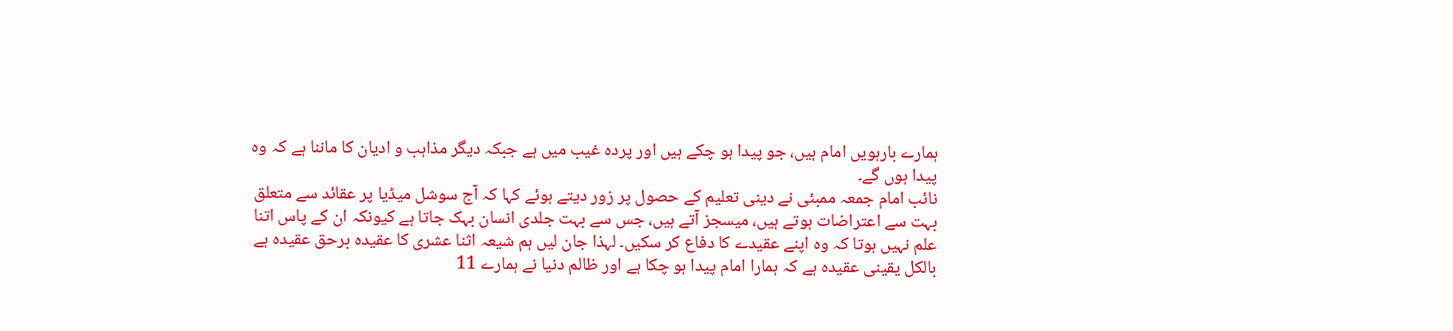ہمارے بارہویں امام ہیں، جو پیدا ہو چکے ہیں اور پردہ غیب میں ہے جبکہ دیگر مذاہب و ادیان کا ماننا ہے کہ وہ پیدا ہوں گے۔
نائب امام جمعہ ممبئی نے دینی تعلیم کے حصول پر زور دیتے ہوئے کہا کہ آج سوشل میڈیا پر عقائد سے متعلق بہت سے اعتراضات ہوتے ہیں، میسجز آتے ہیں، جس سے بہت جلدی انسان بہک جاتا ہے کیونکہ ان کے پاس اتنا علم نہیں ہوتا کہ وہ اپنے عقیدے کا دفاع کر سکیں۔ لہذا جان لیں ہم شیعہ اثنا عشری کا عقیدہ برحق عقیدہ ہے بالکل یقینی عقیدہ ہے کہ ہمارا امام پیدا ہو چکا ہے اور ظالم دنیا نے ہمارے 11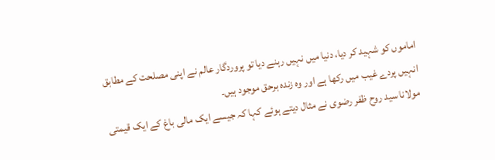اماموں کو شہید کر دیا، دنیا میں نہیں رہنے دیا تو پروردگار عالم نے اپنی مصلحت کے مطابق انہیں پردے غیب میں رکھا ہے اور وہ زندہ برحق موجود ہیں۔
مولانا سید روح ظفر رضوی نے مثال دیتے ہوئے کہا کہ جیسے ایک مالی باغ کے ایک قیمتی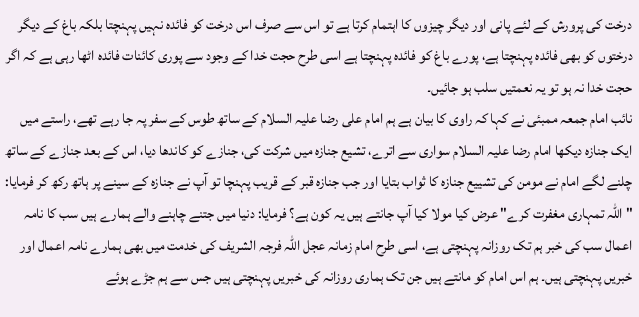درخت کی پرورش کے لئے پانی اور دیگر چیزوں کا اہتمام کرتا ہے تو اس سے صرف اس درخت کو فائدہ نہیں پہنچتا بلکہ باغ کے دیگر درختوں کو بھی فائدہ پہنچتا ہے، پورے باغ کو فائدہ پہنچتا ہے اسی طرح حجت خدا کے وجود سے پوری کائنات فائدہ اٹھا رہی ہے کہ اگر حجت خدا نہ ہو تو یہ نعمتیں سلب ہو جائیں۔
نائب امام جمعہ ممبئی نے کہا کہ راوی کا بیان ہے ہم امام علی رضا علیہ السلام کے ساتھ طوس کے سفر پہ جا رہے تھے، راستے میں ایک جنازہ دیکھا امام رضا علیہ السلام سواری سے اترے، تشیع جنازہ میں شرکت کی، جنازے کو کاندھا دیا، اس کے بعد جنازے کے ساتھ چلنے لگے امام نے مومن کی تشییع جنازہ کا ثواب بتایا اور جب جنازہ قبر کے قریب پہنچا تو آپ نے جنازہ کے سینے پر ہاتھ رکھ کر فرمایا: "اللہ تمہاری مغفرت کرے" عرض کیا مولا کیا آپ جانتے ہیں یہ کون ہے؟ فرمایا: دنیا میں جتنے چاہنے والے ہمارے ہیں سب کا نامہ اعمال سب کی خبر ہم تک روزانہ پہنچتی ہے، اسی طرح امام زمانہ عجل اللہ فرجہ الشریف کی خدمت میں بھی ہمارے نامہ اعمال اور خبریں پہنچتی ہیں۔ ہم اس امام کو مانتے ہیں جن تک ہماری روزانہ کی خبریں پہنچتی ہیں جس سے ہم جڑے ہوئے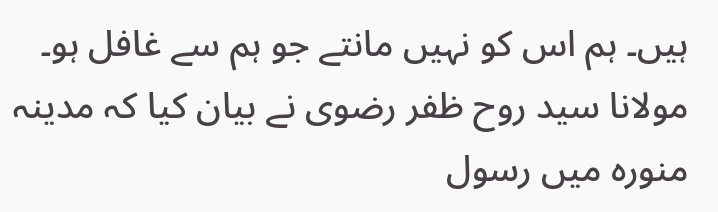ہیں۔ ہم اس کو نہیں مانتے جو ہم سے غافل ہو۔
مولانا سید روح ظفر رضوی نے بیان کیا کہ مدینہ منورہ میں رسول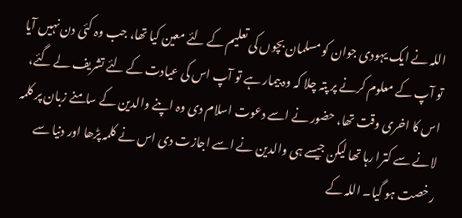اللہ نے ایک یہودی جوان کو مسلمان بچوں کی تعلیم کے لئے معین کیا تھا، جب وہ کئی دن نہیں آیا تو آپ کے معلوم کرنے پر پتہ چلا کہ وہ بیمار ہے تو آپ اس کی عیادت کے لئے تشریف لے گئے، اس کا اخری وقت تھا، حضور نے اسے دعوت اسلام دی وہ اپنے والدین کے سامنے زبان پر کلمہ لانے سے کترا رہا تھا لیکن جیسے ہی والدین نے اسے اجازت دی اس نے کلمہ پڑھا اور دنیا سے رخصت ہو گیا۔ اللہ کے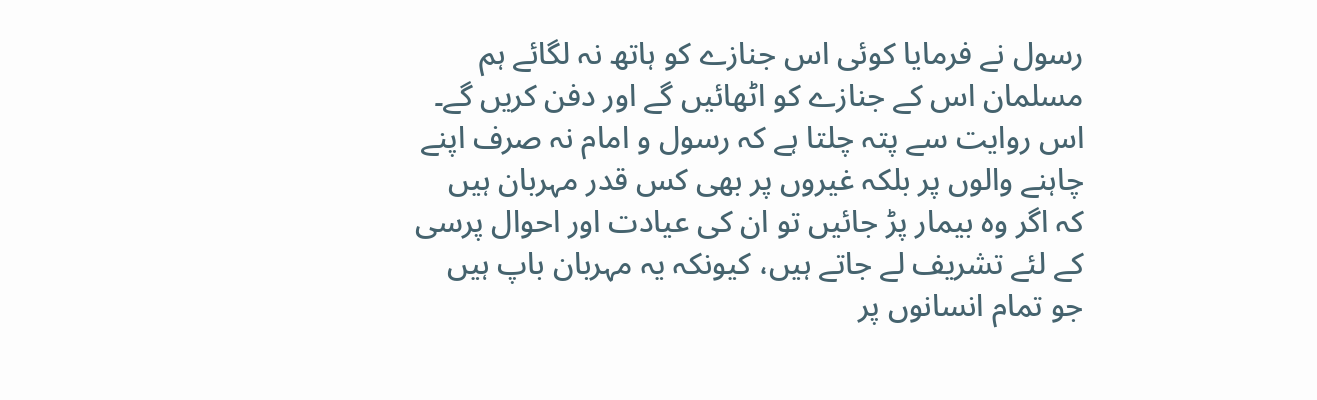رسول نے فرمایا کوئی اس جنازے کو ہاتھ نہ لگائے ہم مسلمان اس کے جنازے کو اٹھائیں گے اور دفن کریں گے۔ اس روایت سے پتہ چلتا ہے کہ رسول و امام نہ صرف اپنے چاہنے والوں پر بلکہ غیروں پر بھی کس قدر مہربان ہیں کہ اگر وہ بیمار پڑ جائیں تو ان کی عیادت اور احوال پرسی کے لئے تشریف لے جاتے ہیں، کیونکہ یہ مہربان باپ ہیں جو تمام انسانوں پر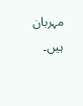مہربان ہیں۔